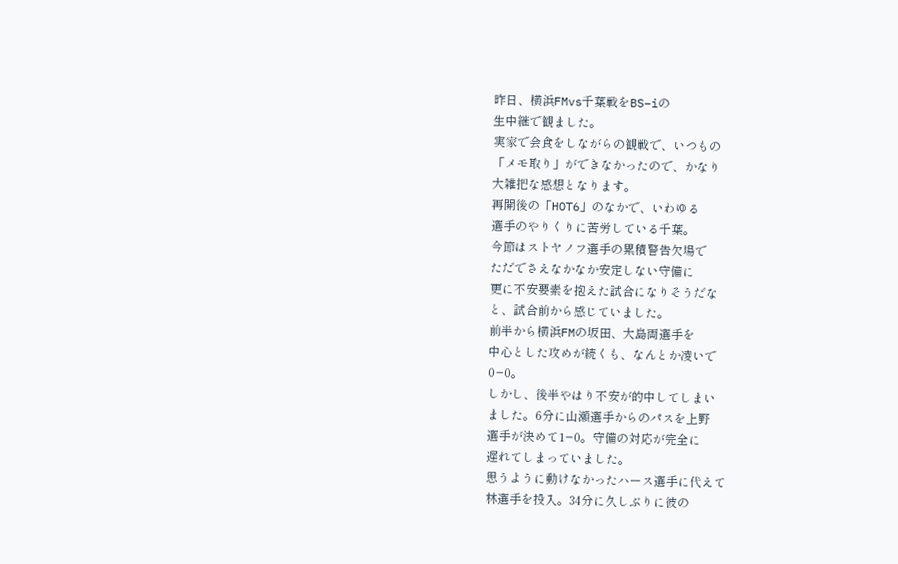昨日、横浜FMvs千葉戦をBS−iの
生中継で観ました。
実家で会食をしながらの観戦で、いつもの
「メモ取り」ができなかったので、かなり
大雑把な感想となります。
再開後の「HOT6」のなかで、いわゆる
選手のやりくりに苦労している千葉。
今節はストヤノフ選手の累積警告欠場で
ただでさえなかなか安定しない守備に
更に不安要素を抱えた試合になりそうだな
と、試合前から感じていました。
前半から横浜FMの坂田、大島両選手を
中心とした攻めが続くも、なんとか凌いで
0−0。
しかし、後半やはり不安が的中してしまい
ました。6分に山瀬選手からのパスを上野
選手が決めて1−0。守備の対応が完全に
遅れてしまっていました。
思うように動けなかったハース選手に代えて
林選手を投入。34分に久しぶりに彼の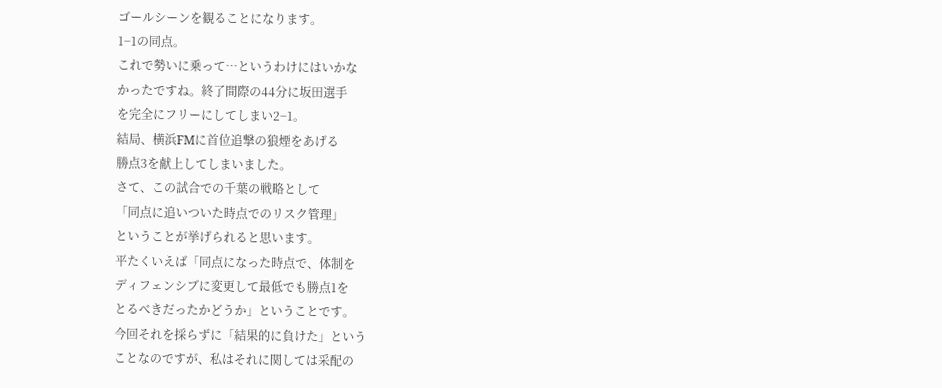ゴールシーンを観ることになります。
1−1の同点。
これで勢いに乗って…というわけにはいかな
かったですね。終了間際の44分に坂田選手
を完全にフリーにしてしまい2−1。
結局、横浜FMに首位追撃の狼煙をあげる
勝点3を献上してしまいました。
さて、この試合での千葉の戦略として
「同点に追いついた時点でのリスク管理」
ということが挙げられると思います。
平たくいえば「同点になった時点で、体制を
ディフェンシブに変更して最低でも勝点1を
とるべきだったかどうか」ということです。
今回それを採らずに「結果的に負けた」という
ことなのですが、私はそれに関しては采配の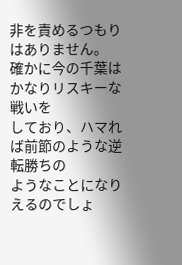非を責めるつもりはありません。
確かに今の千葉はかなりリスキーな戦いを
しており、ハマれば前節のような逆転勝ちの
ようなことになりえるのでしょ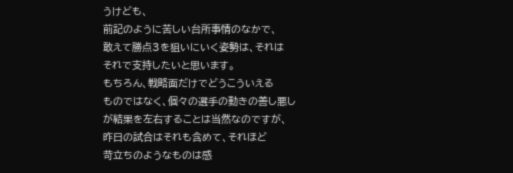うけども、
前記のように苦しい台所事情のなかで、
敢えて勝点3を狙いにいく姿勢は、それは
それで支持したいと思います。
もちろん、戦略面だけでどうこういえる
ものではなく、個々の選手の動きの善し悪し
が結果を左右することは当然なのですが、
昨日の試合はそれも含めて、それほど
苛立ちのようなものは感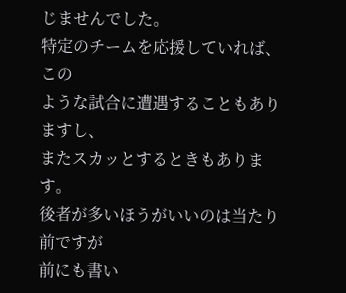じませんでした。
特定のチームを応援していれば、この
ような試合に遭遇することもありますし、
またスカッとするときもあります。
後者が多いほうがいいのは当たり前ですが
前にも書い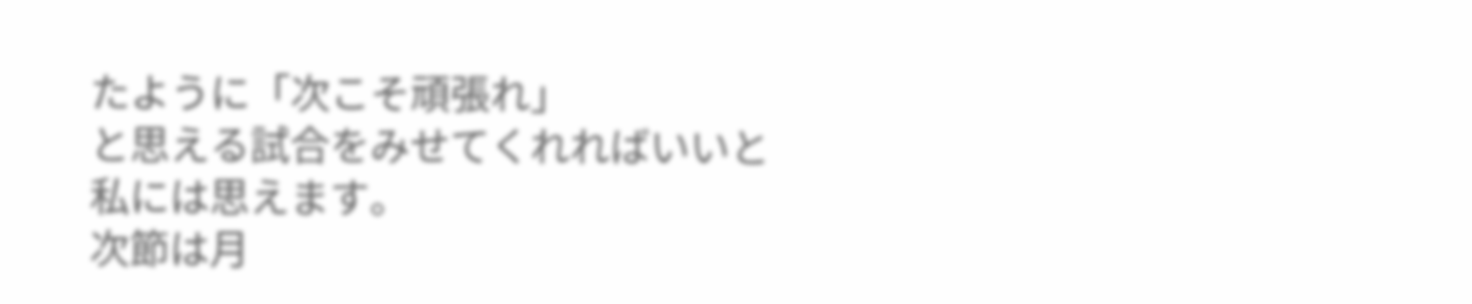たように「次こそ頑張れ」
と思える試合をみせてくれればいいと
私には思えます。
次節は月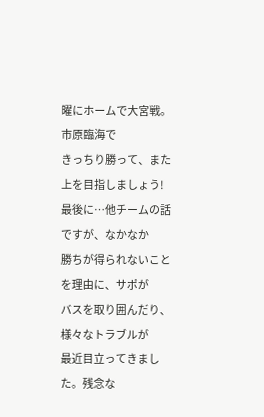曜にホームで大宮戦。市原臨海で
きっちり勝って、また上を目指しましょう!
最後に…他チームの話ですが、なかなか
勝ちが得られないことを理由に、サポが
バスを取り囲んだり、様々なトラブルが
最近目立ってきました。残念な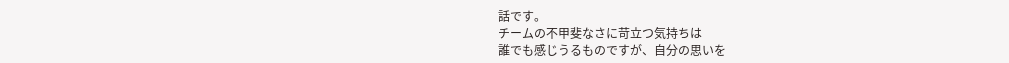話です。
チームの不甲斐なさに苛立つ気持ちは
誰でも感じうるものですが、自分の思いを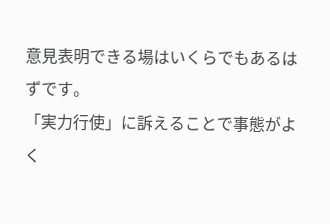意見表明できる場はいくらでもあるはずです。
「実力行使」に訴えることで事態がよく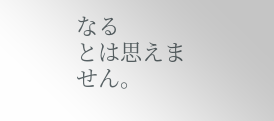なる
とは思えません。